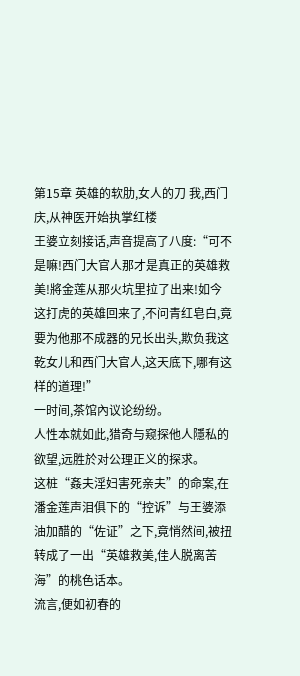第15章 英雄的软肋,女人的刀 我,西门庆,从神医开始执掌红楼
王婆立刻接话,声音提高了八度:“可不是嘛!西门大官人那才是真正的英雄救美!將金莲从那火坑里拉了出来!如今这打虎的英雄回来了,不问青红皂白,竟要为他那不成器的兄长出头,欺负我这乾女儿和西门大官人,这天底下,哪有这样的道理!”
一时间,茶馆內议论纷纷。
人性本就如此,猎奇与窥探他人隱私的欲望,远胜於对公理正义的探求。
这桩“姦夫淫妇害死亲夫”的命案,在潘金莲声泪俱下的“控诉”与王婆添油加醋的“佐证”之下,竟悄然间,被扭转成了一出“英雄救美,佳人脱离苦海”的桃色话本。
流言,便如初春的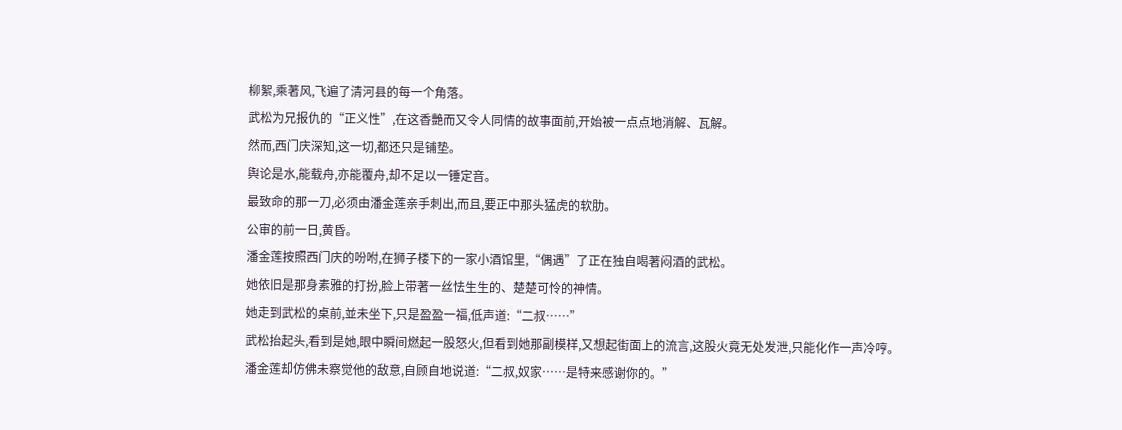柳絮,乘著风,飞遍了清河县的每一个角落。
武松为兄报仇的“正义性”,在这香艷而又令人同情的故事面前,开始被一点点地消解、瓦解。
然而,西门庆深知,这一切,都还只是铺垫。
舆论是水,能载舟,亦能覆舟,却不足以一锤定音。
最致命的那一刀,必须由潘金莲亲手刺出,而且,要正中那头猛虎的软肋。
公审的前一日,黄昏。
潘金莲按照西门庆的吩咐,在狮子楼下的一家小酒馆里,“偶遇”了正在独自喝著闷酒的武松。
她依旧是那身素雅的打扮,脸上带著一丝怯生生的、楚楚可怜的神情。
她走到武松的桌前,並未坐下,只是盈盈一福,低声道:“二叔……”
武松抬起头,看到是她,眼中瞬间燃起一股怒火,但看到她那副模样,又想起街面上的流言,这股火竟无处发泄,只能化作一声冷哼。
潘金莲却仿佛未察觉他的敌意,自顾自地说道:“二叔,奴家……是特来感谢你的。”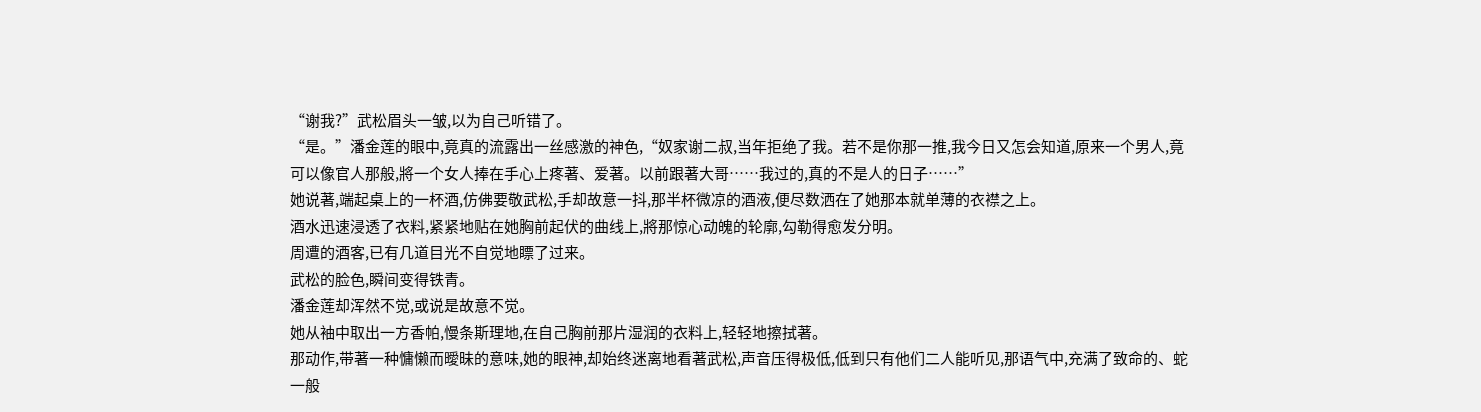“谢我?”武松眉头一皱,以为自己听错了。
“是。”潘金莲的眼中,竟真的流露出一丝感激的神色,“奴家谢二叔,当年拒绝了我。若不是你那一推,我今日又怎会知道,原来一个男人,竟可以像官人那般,將一个女人捧在手心上疼著、爱著。以前跟著大哥……我过的,真的不是人的日子……”
她说著,端起桌上的一杯酒,仿佛要敬武松,手却故意一抖,那半杯微凉的酒液,便尽数洒在了她那本就单薄的衣襟之上。
酒水迅速浸透了衣料,紧紧地贴在她胸前起伏的曲线上,將那惊心动魄的轮廓,勾勒得愈发分明。
周遭的酒客,已有几道目光不自觉地瞟了过来。
武松的脸色,瞬间变得铁青。
潘金莲却浑然不觉,或说是故意不觉。
她从袖中取出一方香帕,慢条斯理地,在自己胸前那片湿润的衣料上,轻轻地擦拭著。
那动作,带著一种慵懒而曖昧的意味,她的眼神,却始终迷离地看著武松,声音压得极低,低到只有他们二人能听见,那语气中,充满了致命的、蛇一般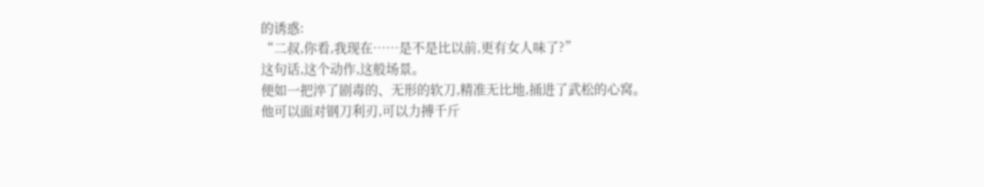的诱惑:
“二叔,你看,我现在……是不是比以前,更有女人味了?”
这句话,这个动作,这般场景。
便如一把淬了剧毒的、无形的软刀,精准无比地,捅进了武松的心窝。
他可以面对钢刀利刃,可以力搏千斤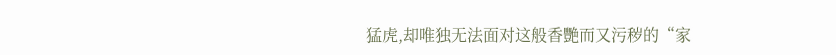猛虎,却唯独无法面对这般香艷而又污秽的“家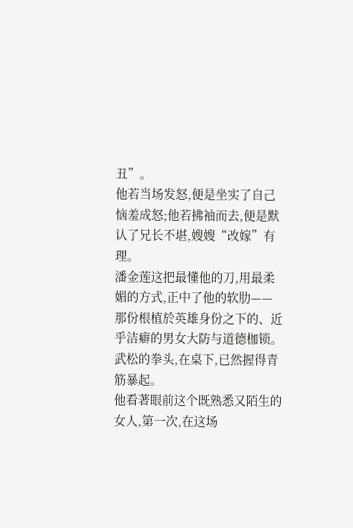丑”。
他若当场发怒,便是坐实了自己恼羞成怒;他若拂袖而去,便是默认了兄长不堪,嫂嫂“改嫁”有理。
潘金莲这把最懂他的刀,用最柔媚的方式,正中了他的软肋——那份根植於英雄身份之下的、近乎洁癖的男女大防与道德枷锁。
武松的拳头,在桌下,已然握得青筋暴起。
他看著眼前这个既熟悉又陌生的女人,第一次,在这场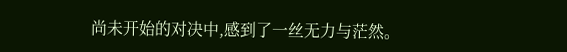尚未开始的对决中,感到了一丝无力与茫然。